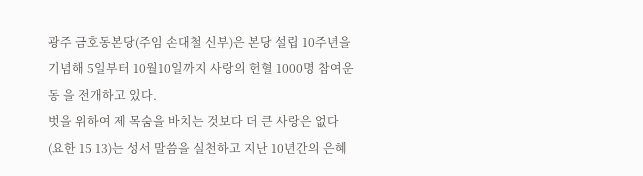광주 금호동본당(주임 손대철 신부)은 본당 설립 10주년을 기념해 5일부터 10월10일까지 사랑의 헌혈 1000명 참여운동 을 전개하고 있다.
벗을 위하여 제 목숨을 바치는 것보다 더 큰 사랑은 없다 (요한 15 13)는 성서 말씀을 실천하고 지난 10년간의 은혜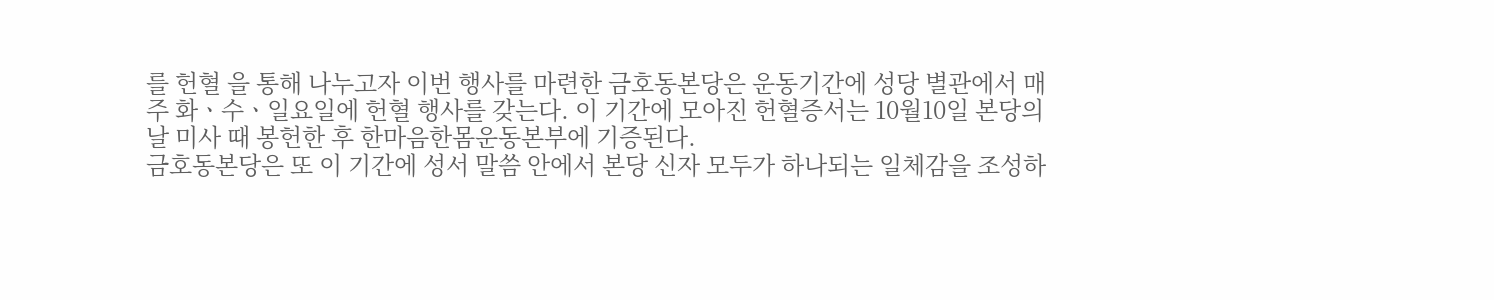를 헌혈 을 통해 나누고자 이번 행사를 마련한 금호동본당은 운동기간에 성당 별관에서 매주 화ㆍ수ㆍ일요일에 헌혈 행사를 갖는다. 이 기간에 모아진 헌혈증서는 10월10일 본당의 날 미사 때 봉헌한 후 한마음한몸운동본부에 기증된다.
금호동본당은 또 이 기간에 성서 말씀 안에서 본당 신자 모두가 하나되는 일체감을 조성하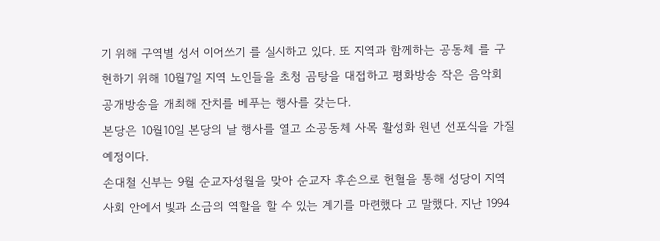기 위해 구역별 성서 이어쓰기 를 실시하고 있다. 또 지역과 함께하는 공동체 를 구현하기 위해 10월7일 지역 노인들을 초청 곰탕을 대접하고 평화방송 작은 음악회 공개방송을 개최해 잔치를 베푸는 행사를 갖는다.
본당은 10월10일 본당의 날 행사를 열고 소공동체 사목 활성화 원년 선포식을 가질 예정이다.
손대철 신부는 9월 순교자성월을 맞아 순교자 후손으로 헌혈을 통해 성당이 지역 사회 안에서 빛과 소금의 역할을 할 수 있는 계기를 마련했다 고 말했다. 지난 1994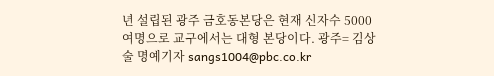년 설립된 광주 금호동본당은 현재 신자수 5000여명으로 교구에서는 대형 본당이다. 광주= 김상술 명예기자 sangs1004@pbc.co.kr